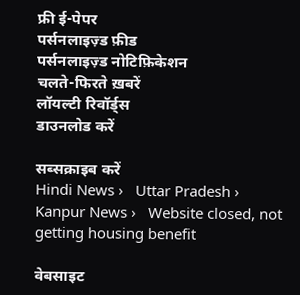फ्री ई-पेपर
पर्सनलाइज़्ड फ़ीड
पर्सनलाइज़्ड नोटिफ़िकेशन
चलते-फिरते ख़बरें
लॉयल्टी रिवॉर्ड्स
डाउनलोड करें

सब्सक्राइब करें
Hindi News ›   Uttar Pradesh ›   Kanpur News ›   Website closed, not getting housing benefit

वेबसाइट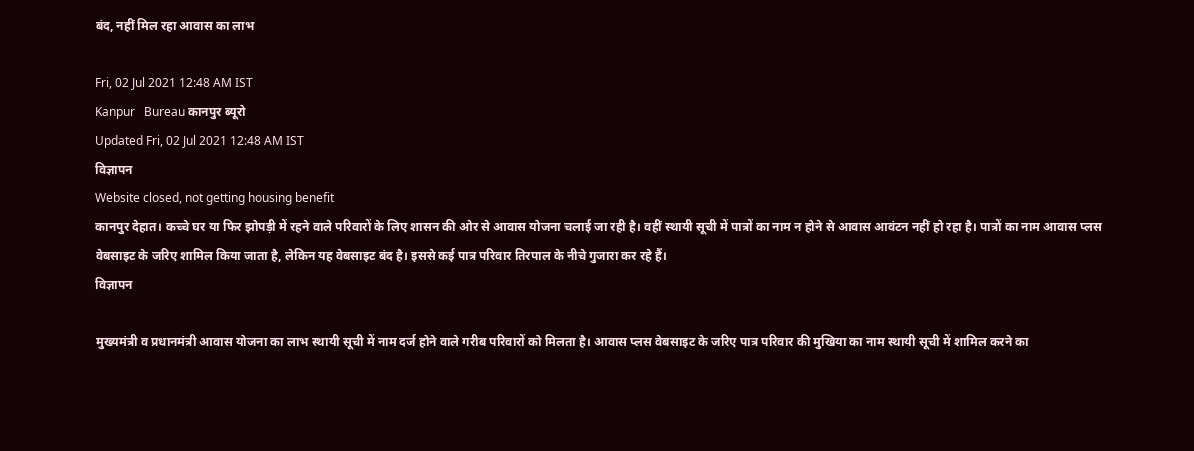बंद, नहीं मिल रहा आवास का लाभ

Fri, 02 Jul 2021 12:48 AM IST
Kanpur   Bureau कानपुर ब्यूरो
Updated Fri, 02 Jul 2021 12:48 AM IST
विज्ञापन
Website closed, not getting housing benefit
कानपुर देहात। कच्चे घर या फिर झोपड़ी में रहने वाले परिवारों के लिए शासन की ओर से आवास योजना चलाई जा रही है। वहीं स्थायी सूची में पात्रों का नाम न होने से आवास आवंटन नहीं हो रहा है। पात्रों का नाम आवास प्लस वेबसाइट के जरिए शामिल किया जाता है, लेकिन यह वेबसाइट बंद है। इससे कई पात्र परिवार तिरपाल के नीचे गुजारा कर रहे हैं।
विज्ञापन

मुख्यमंत्री व प्रधानमंत्री आवास योजना का लाभ स्थायी सूची में नाम दर्ज होने वाले गरीब परिवारों को मिलता है। आवास प्लस वेबसाइट के जरिए पात्र परिवार की मुखिया का नाम स्थायी सूची में शामिल करने का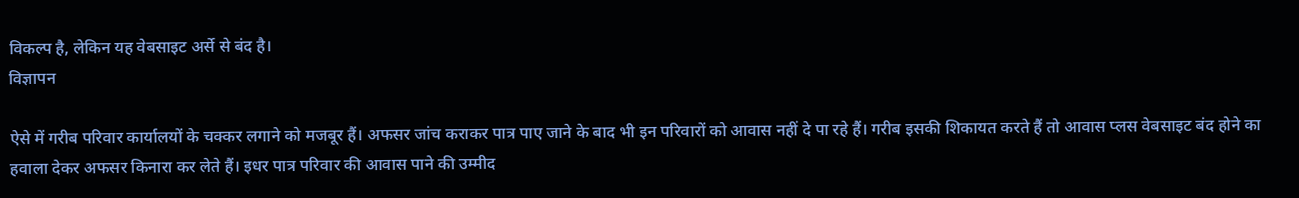विकल्प है, लेकिन यह वेबसाइट अर्से से बंद है।
विज्ञापन

ऐसे में गरीब परिवार कार्यालयों के चक्कर लगाने को मजबूर हैं। अफसर जांच कराकर पात्र पाए जाने के बाद भी इन परिवारों को आवास नहीं दे पा रहे हैं। गरीब इसकी शिकायत करते हैं तो आवास प्लस वेबसाइट बंद होने का हवाला देकर अफसर किनारा कर लेते हैं। इधर पात्र परिवार की आवास पाने की उम्मीद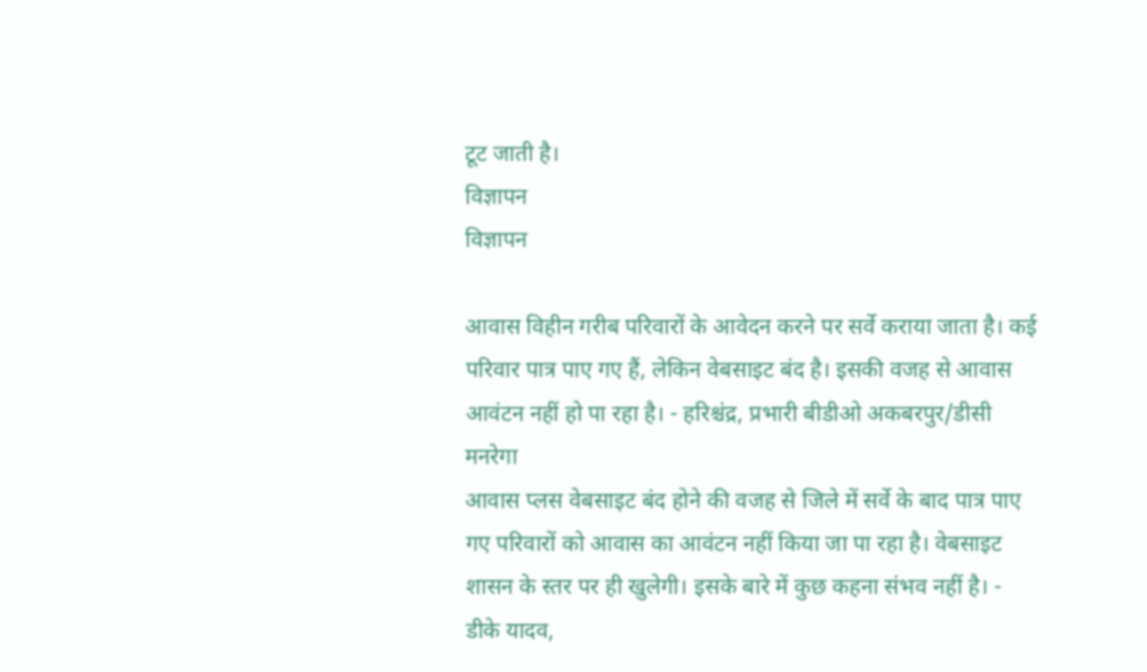टूट जाती है।
विज्ञापन
विज्ञापन

आवास विहीन गरीब परिवारों के आवेदन करने पर सर्वे कराया जाता है। कई परिवार पात्र पाए गए हैं, लेकिन वेबसाइट बंद है। इसकी वजह से आवास आवंटन नहीं हो पा रहा है। - हरिश्चंद्र, प्रभारी बीडीओ अकबरपुर/डीसी मनरेगा
आवास प्लस वेबसाइट बंद होने की वजह से जिले में सर्वे के बाद पात्र पाए गए परिवारों को आवास का आवंटन नहीं किया जा पा रहा है। वेबसाइट शासन के स्तर पर ही खुलेगी। इसके बारे में कुछ कहना संभव नहीं है। - डीके यादव,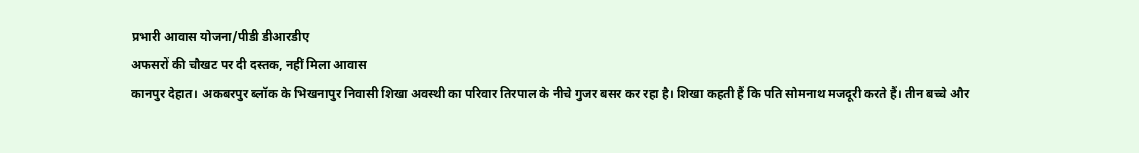प्रभारी आवास योजना/पीडी डीआरडीए
अफसरों की चौखट पर दी दस्तक, नहीं मिला आवास
कानपुर देहात। अकबरपुर ब्लॉक के भिखनापुर निवासी शिखा अवस्थी का परिवार तिरपाल के नीचे गुजर बसर कर रहा है। शिखा कहती हैं कि पति सोमनाथ मजदूरी करते हैं। तीन बच्चे और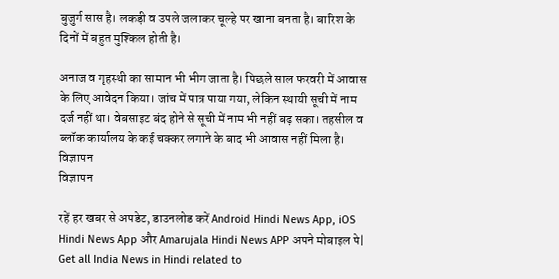बुजुर्ग सास है। लकड़ी व उपले जलाकर चूल्हे पर खाना बनता है। बारिश के दिनों में बहुत मुश्किल होती है।

अनाज व गृहस्थी का सामान भी भीग जाता है। पिछले साल फरवरी में आवास के लिए आवेदन किया। जांच में पात्र पाया गया, लेकिन स्थायी सूची में नाम दर्ज नहीं था। वेबसाइट बंद होने से सूची में नाम भी नहीं बढ़ सका। तहसील व ब्लॉक कार्यालय के कई चक्कर लगाने के बाद भी आवास नहीं मिला है।
विज्ञापन
विज्ञापन

रहें हर खबर से अपडेट, डाउनलोड करें Android Hindi News App, iOS Hindi News App और Amarujala Hindi News APP अपने मोबाइल पे|
Get all India News in Hindi related to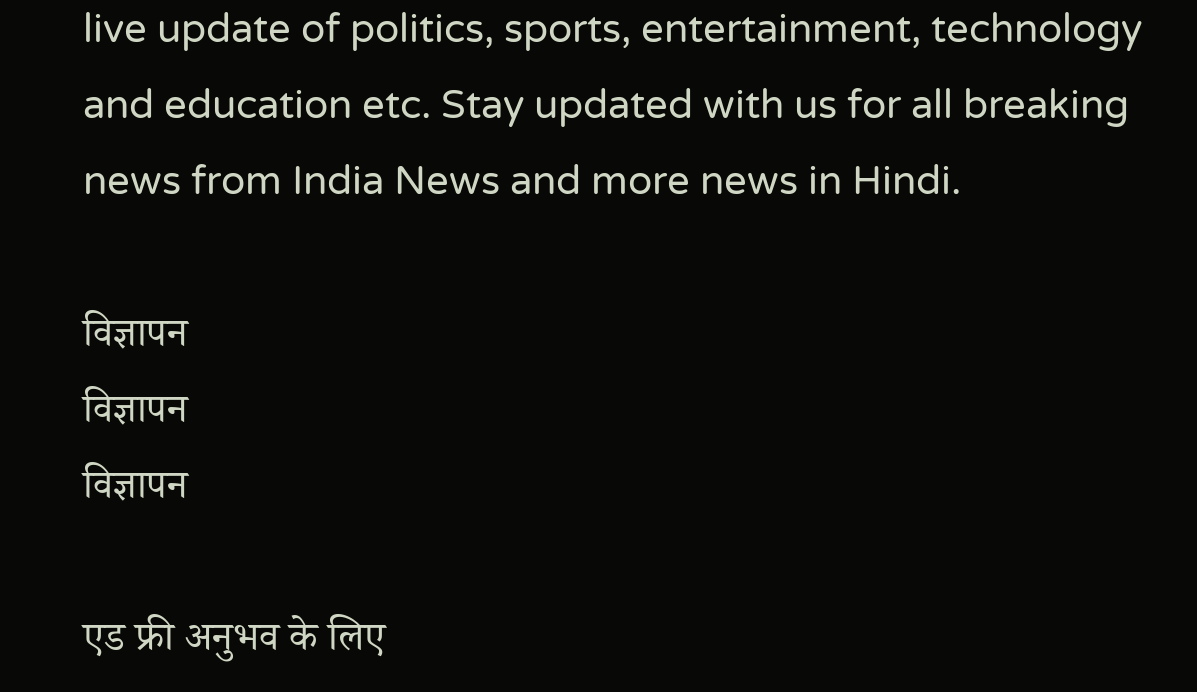live update of politics, sports, entertainment, technology and education etc. Stay updated with us for all breaking news from India News and more news in Hindi.

विज्ञापन
विज्ञापन
विज्ञापन

एड फ्री अनुभव के लिए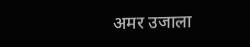अमर उजाला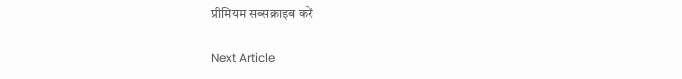प्रीमियम सब्सक्राइब करें

Next Article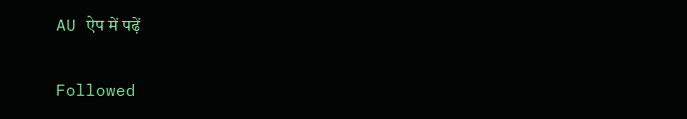AU ऐप में पढ़ें

Followed